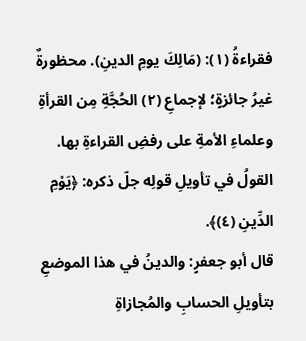فقراءةُ (١): (مَالِكَ يومِ الدينِ). محظورةٌ غيرُ جائزةٍ؛ لإجماعِ (٢) الحُجَّةِ مِن القرأةِ وعلماءِ الأمةِ على رفضِ القراءةِ بها.
القولُ في تأويلِ قولِه جلّ ذكره: ﴿يَوْمِ الدِّينِ (٤)﴾.
قال أبو جعفرٍ: والدينُ في هذا الموضعِ بتأويلِ الحسابِ والمُجازاةِ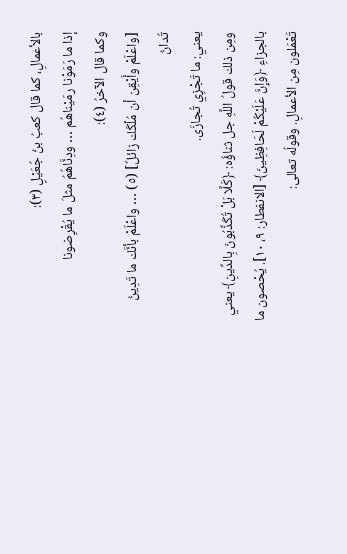بالأعمالِ، كما قال كعبُ بنُ جُعَيْلٍ (٣):
إذا ما رَمَوْنا رمَيْناهُم … ودِنَّاهُمُ مثلَ ما يُقْرِضونا
وكما قال الآخرُ (٤):
[واعْلَمْ وأَيْقِن أن مُلْكَك زائلٌ] (٥) … واعْلَمْ بأنَّك ما تَدِينُ تُدانُ
يعني: ما تَجْزِي تُجازَى.
ومِن ذلك قولُ اللَّهِ جل ثناؤُه: ﴿كَلَّا بَلْ تُكَذِّبُونَ بِالدِّينِ﴾ يعني بالجزاءِ ﴿وَإِنَّ عَلَيْكُمْ لَحَافِظِينَ﴾ [الانفطار: ٩، ١٠]. يُحْصون ما تَعْمَلون مِن الأعمالِ. وقولُه تعالى: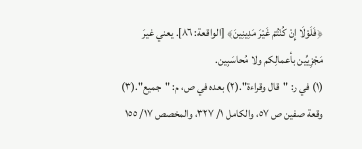﴿فَلَوْلَا إِنْ كُنْتُمْ غَيْرَ مَدِينِينَ﴾ [الواقعة: ٨٦]. يعني غيرَ مَجْزِيِّين بأعمالِكم ولا مُحاسَبِين.
(١) في ر: "قال وقراءة".(٢) بعده في ص، م: "جميع".(٣) وقعة صفين ص ٥٧، والكامل ١/ ٣٢٧، والمخصص ١٧/ ١٥٥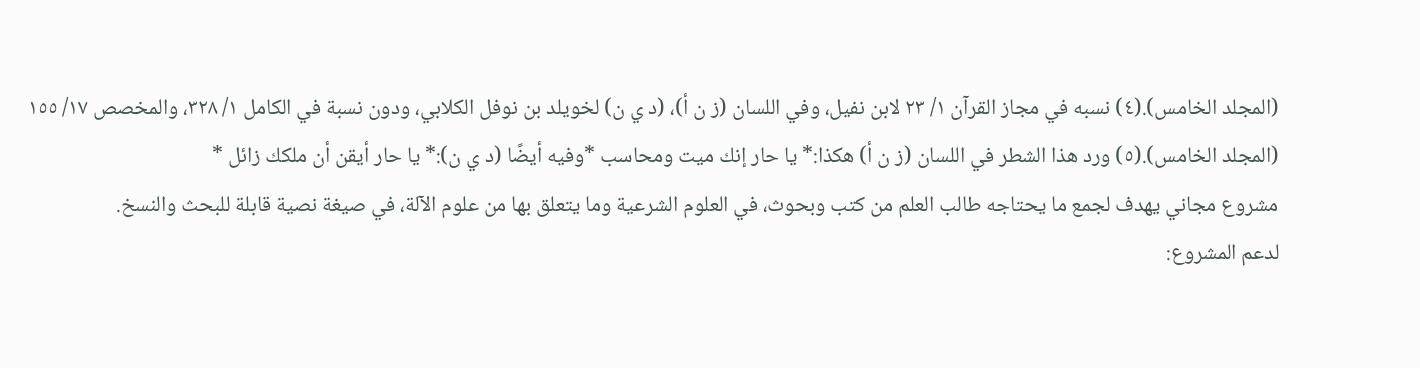(المجلد الخامس).(٤) نسبه في مجاز القرآن ١/ ٢٣ لابن نفيل، وفي اللسان (ز ن أ)، (د ي ن) لخويلد بن نوفل الكلابي، ودون نسبة في الكامل ١/ ٣٢٨، والمخصص ١٧/ ١٥٥ (المجلد الخامس).(٥) ورد هذا الشطر في اللسان (ز ن أ) هكذا:* يا حار إنك ميت ومحاسب *وفيه أيضًا (د ي ن):* يا حار أيقن أن ملكك زائل *
مشروع مجاني يهدف لجمع ما يحتاجه طالب العلم من كتب وبحوث، في العلوم الشرعية وما يتعلق بها من علوم الآلة، في صيغة نصية قابلة للبحث والنسخ.
لدعم المشروع: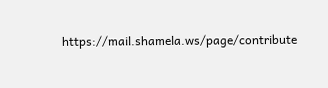https://mail.shamela.ws/page/contribute